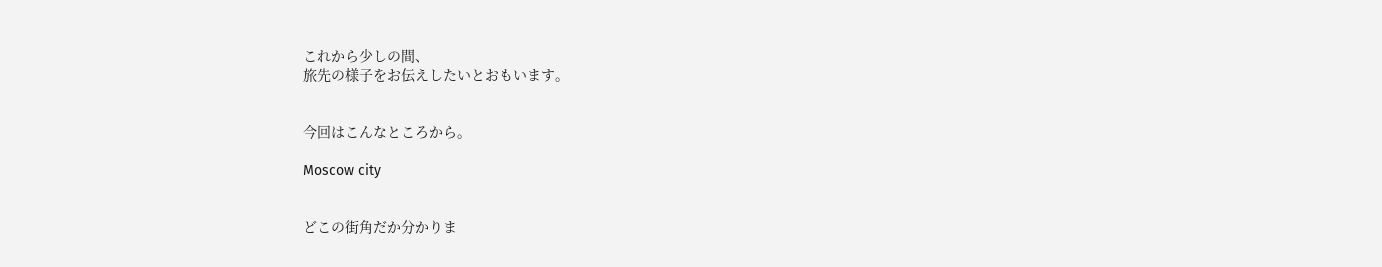これから少しの間、
旅先の様子をお伝えしたいとおもいます。


今回はこんなところから。

Moscow city


どこの街角だか分かりま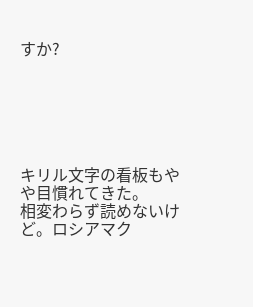すか?






キリル文字の看板もやや目慣れてきた。
相変わらず読めないけど。ロシアマク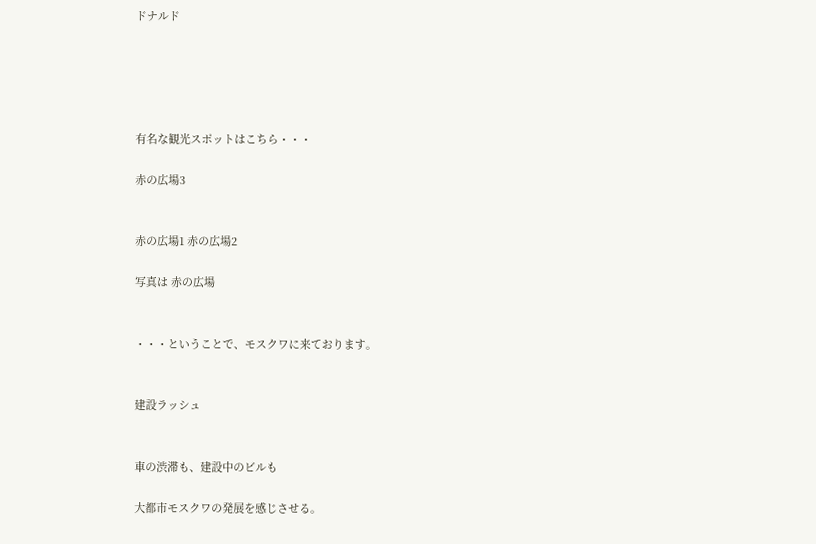ドナルド





有名な観光スポットはこちら・・・

赤の広場3


赤の広場1 赤の広場2

写真は 赤の広場


・・・ということで、モスクワに来ております。


建設ラッシュ


車の渋滞も、建設中のビルも

大都市モスクワの発展を感じさせる。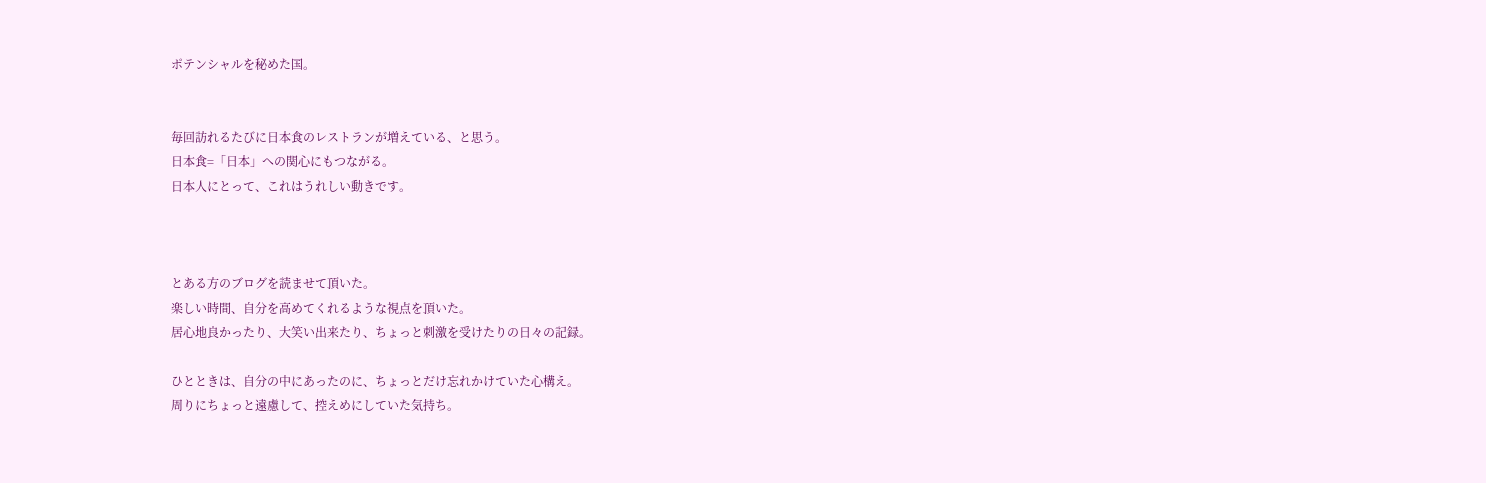ポテンシャルを秘めた国。


毎回訪れるたびに日本食のレストランが増えている、と思う。
日本食=「日本」への関心にもつながる。
日本人にとって、これはうれしい動きです。



とある方のブログを読ませて頂いた。
楽しい時間、自分を高めてくれるような視点を頂いた。
居心地良かったり、大笑い出来たり、ちょっと刺激を受けたりの日々の記録。

ひとときは、自分の中にあったのに、ちょっとだけ忘れかけていた心構え。
周りにちょっと遠慮して、控えめにしていた気持ち。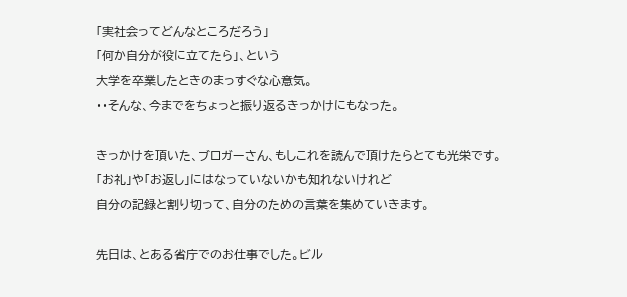「実社会ってどんなところだろう」
「何か自分が役に立てたら」、という
大学を卒業したときのまっすぐな心意気。
・・そんな、今までをちょっと振り返るきっかけにもなった。

きっかけを頂いた、ブロガーさん、もしこれを読んで頂けたらとても光栄です。
「お礼」や「お返し」にはなっていないかも知れないけれど
自分の記録と割り切って、自分のための言葉を集めていきます。

先日は、とある省庁でのお仕事でした。ビル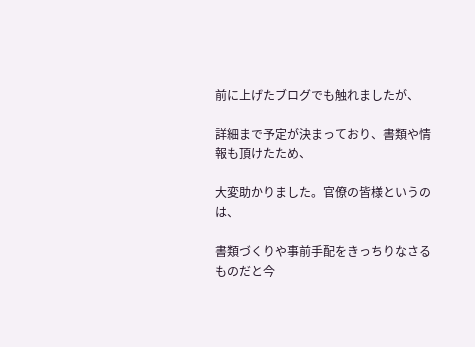前に上げたブログでも触れましたが、

詳細まで予定が決まっており、書類や情報も頂けたため、

大変助かりました。官僚の皆様というのは、

書類づくりや事前手配をきっちりなさるものだと今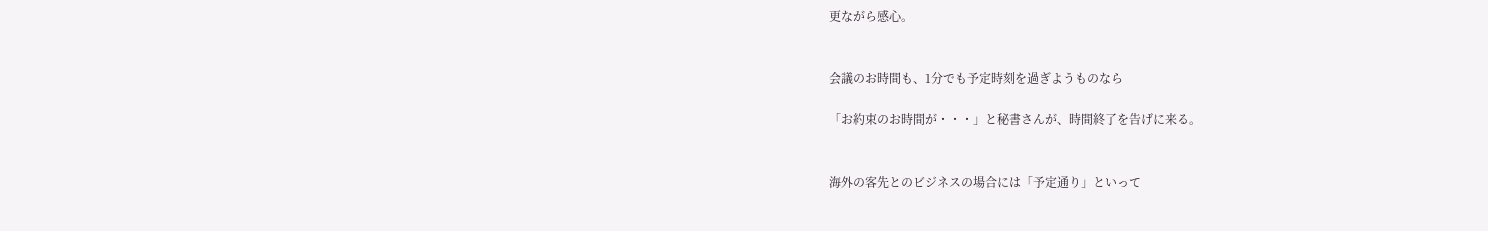更ながら感心。


会議のお時間も、1分でも予定時刻を過ぎようものなら

「お約束のお時間が・・・」と秘書さんが、時間終了を告げに来る。


海外の客先とのビジネスの場合には「予定通り」といって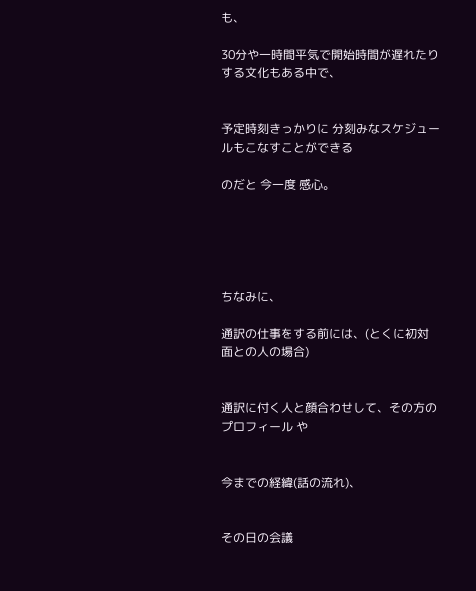も、

30分や一時間平気で開始時間が遅れたりする文化もある中で、


予定時刻きっかりに 分刻みなスケジュールもこなすことができる

のだと 今一度 感心。





ちなみに、

通訳の仕事をする前には、(とくに初対面との人の場合)


通訳に付く人と顔合わせして、その方のプロフィール や


今までの経緯(話の流れ)、


その日の会議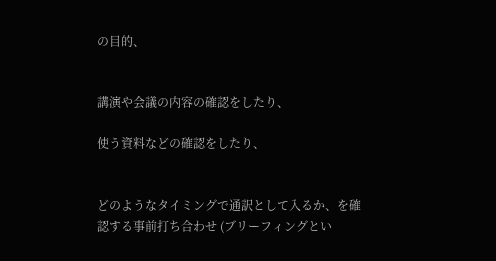の目的、


講演や会議の内容の確認をしたり、

使う資料などの確認をしたり、


どのようなタイミングで通訳として入るか、を確認する事前打ち合わせ (ブリーフィングとい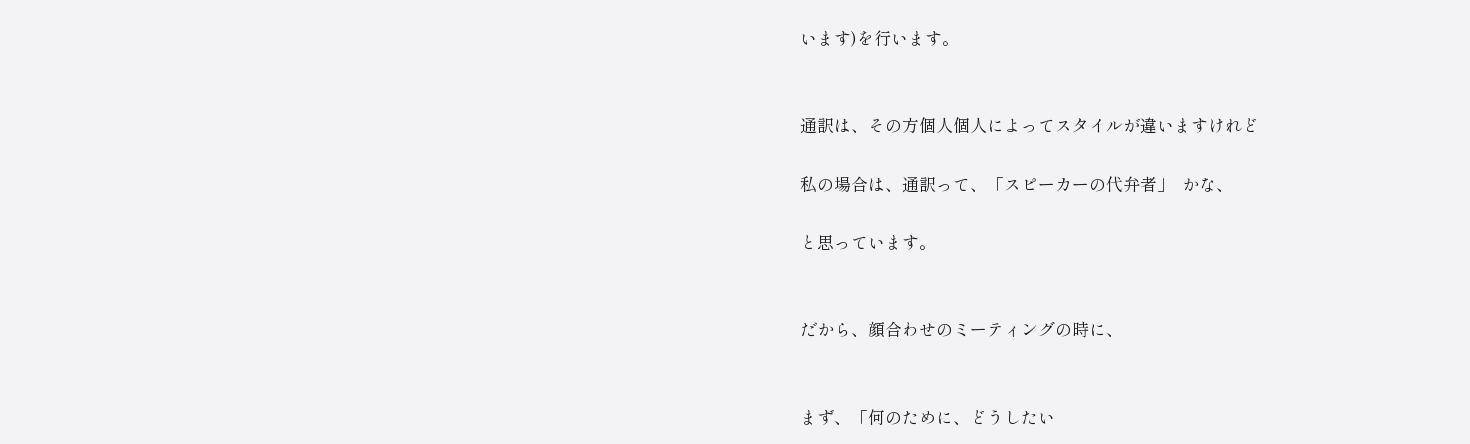います)を行います。


通訳は、その方個人個人によってスタイルが違いますけれど

私の場合は、通訳って、「スピーカーの代弁者」  かな、

と思っています。


だから、顔合わせのミーティングの時に、


まず、「何のために、どうしたい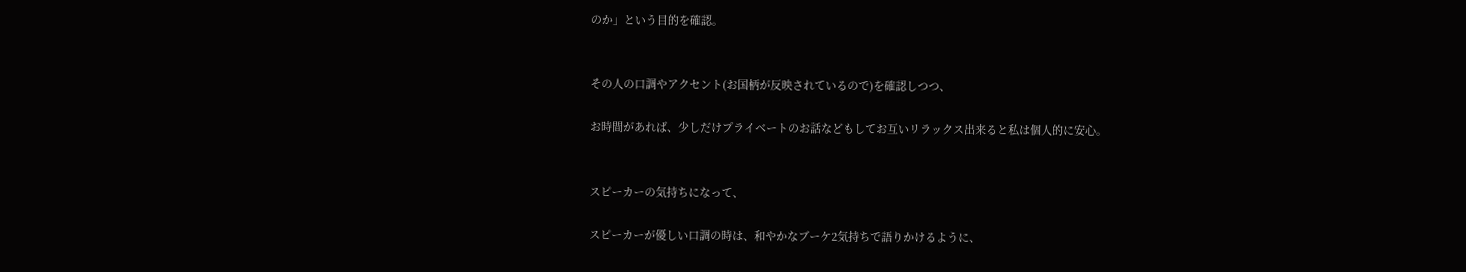のか」という目的を確認。


その人の口調やアクセント(お国柄が反映されているので)を確認しつつ、

お時間があれば、少しだけプライベートのお話などもしてお互いリラックス出来ると私は個人的に安心。


スピーカーの気持ちになって、

スピーカーが優しい口調の時は、和やかなブーケ2気持ちで語りかけるように、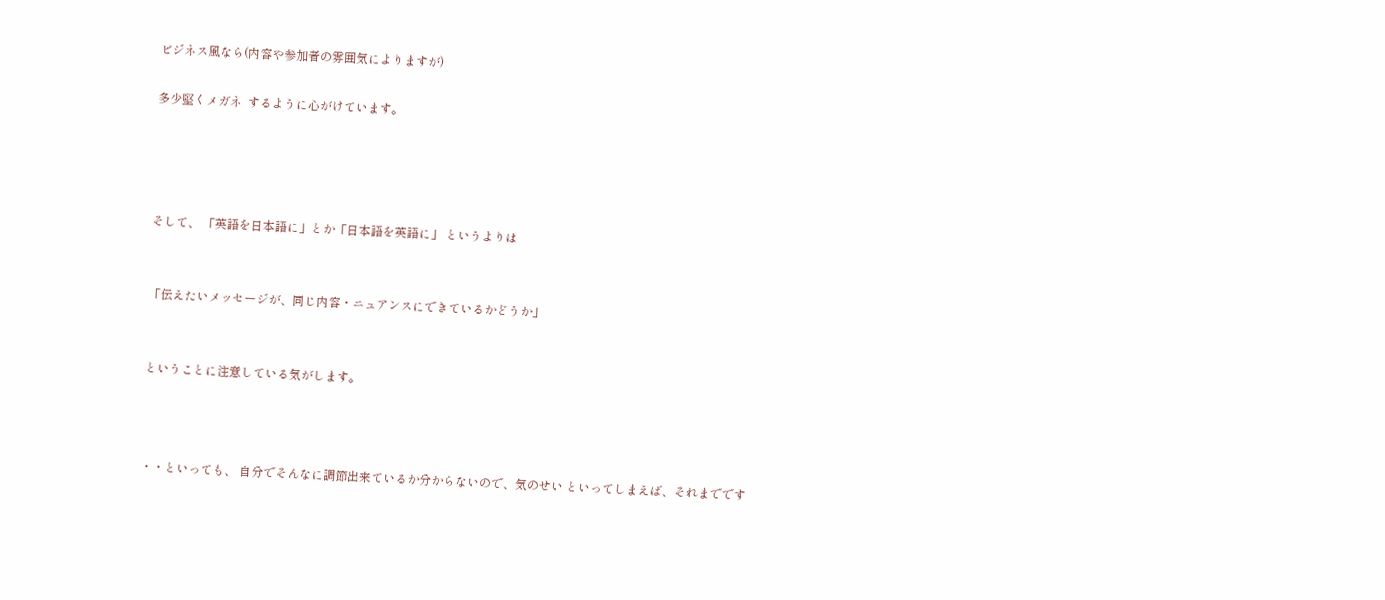ビジネス風なら(内容や参加者の雰囲気によりますが)

多少堅くメガネ  するように心がけています。




そして、 「英語を日本語に」とか「日本語を英語に」 というよりは


「伝えたいメッセージが、同じ内容・ニュアンスにできているかどうか」


ということに注意している気がします。



・・といっても、 自分でそんなに調節出来ているか分からないので、気のせい といってしまえば、それまでです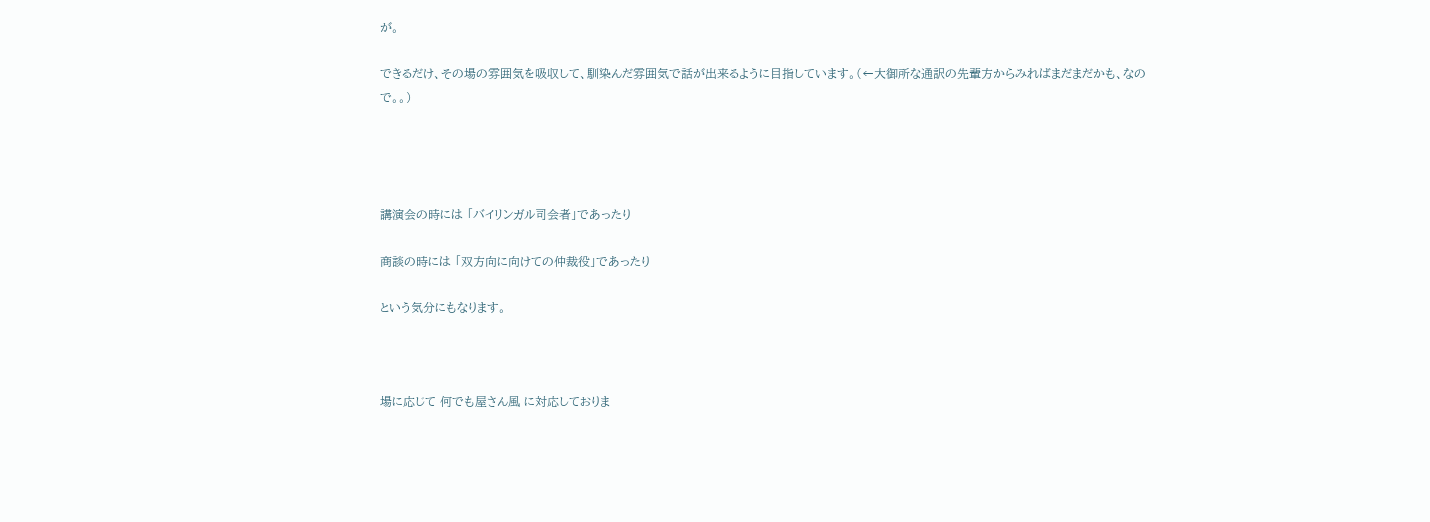が。

できるだけ、その場の雰囲気を吸収して、馴染んだ雰囲気で話が出来るように目指しています。(←大御所な通訳の先輩方からみればまだまだかも、なので。。)




講演会の時には 「バイリンガル司会者」であったり

商談の時には 「双方向に向けての仲裁役」であったり

という気分にもなります。



場に応じて 何でも屋さん風 に対応しておりま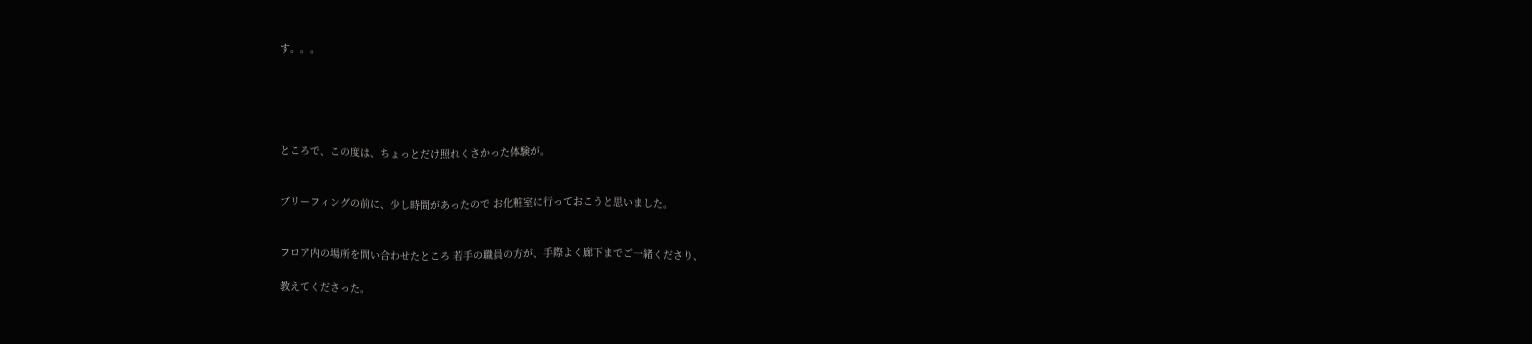す。。。





ところで、この度は、ちょっとだけ照れくさかった体験が。


ブリーフィングの前に、少し時間があったので お化粧室に行っておこうと思いました。


フロア内の場所を問い合わせたところ 若手の職員の方が、手際よく廊下までご一緒くださり、

教えてくださった。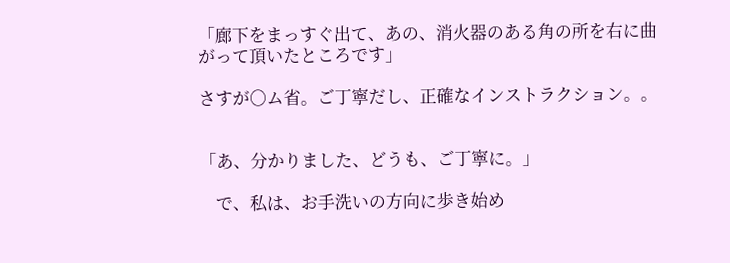「廊下をまっすぐ出て、あの、消火器のある角の所を右に曲がって頂いたところです」

さすが○ム省。ご丁寧だし、正確なインストラクション。。


「あ、分かりました、どうも、ご丁寧に。」

    で、私は、お手洗いの方向に歩き始め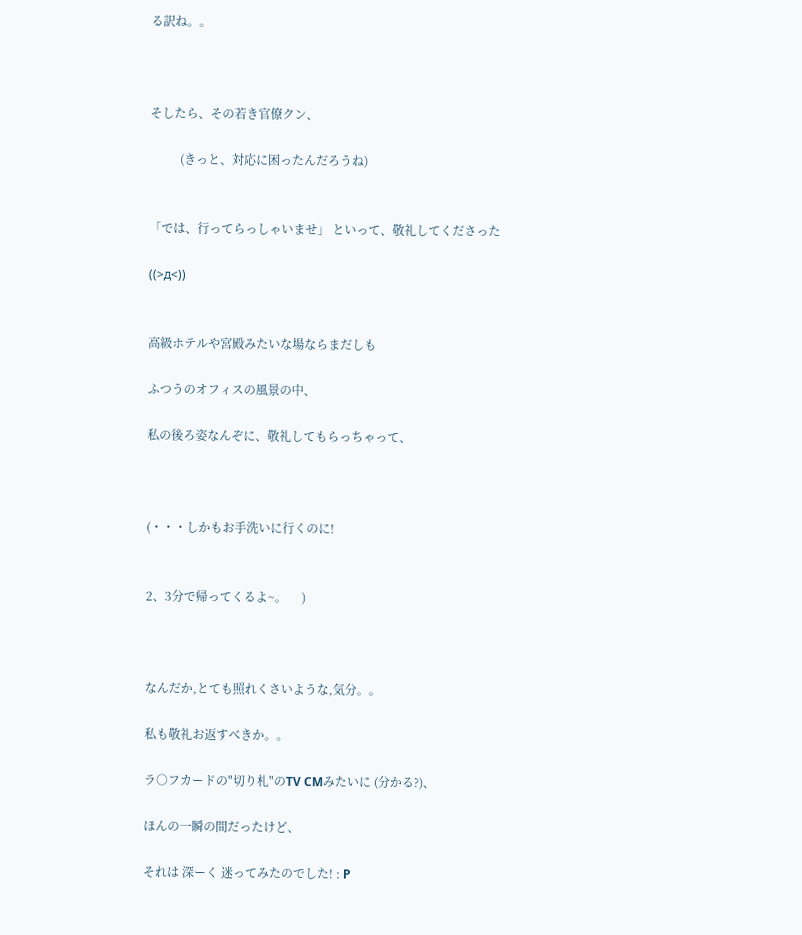る訳ね。。



そしたら、その若き官僚クン、

          (きっと、対応に困ったんだろうね)


「では、行ってらっしゃいませ」 といって、敬礼してくださった

((>д<))


高級ホテルや宮殿みたいな場ならまだしも

ふつうのオフィスの風景の中、

私の後ろ姿なんぞに、敬礼してもらっちゃって、



(・・・しかもお手洗いに行くのに!


2、3分で帰ってくるよ~。     )



なんだか,とても照れくさいような,気分。。

私も敬礼お返すべきか。。

ラ○フカードの"切り札"のTV CMみたいに (分かる?)、

ほんの一瞬の間だったけど、

それは 深ーく 迷ってみたのでした! : P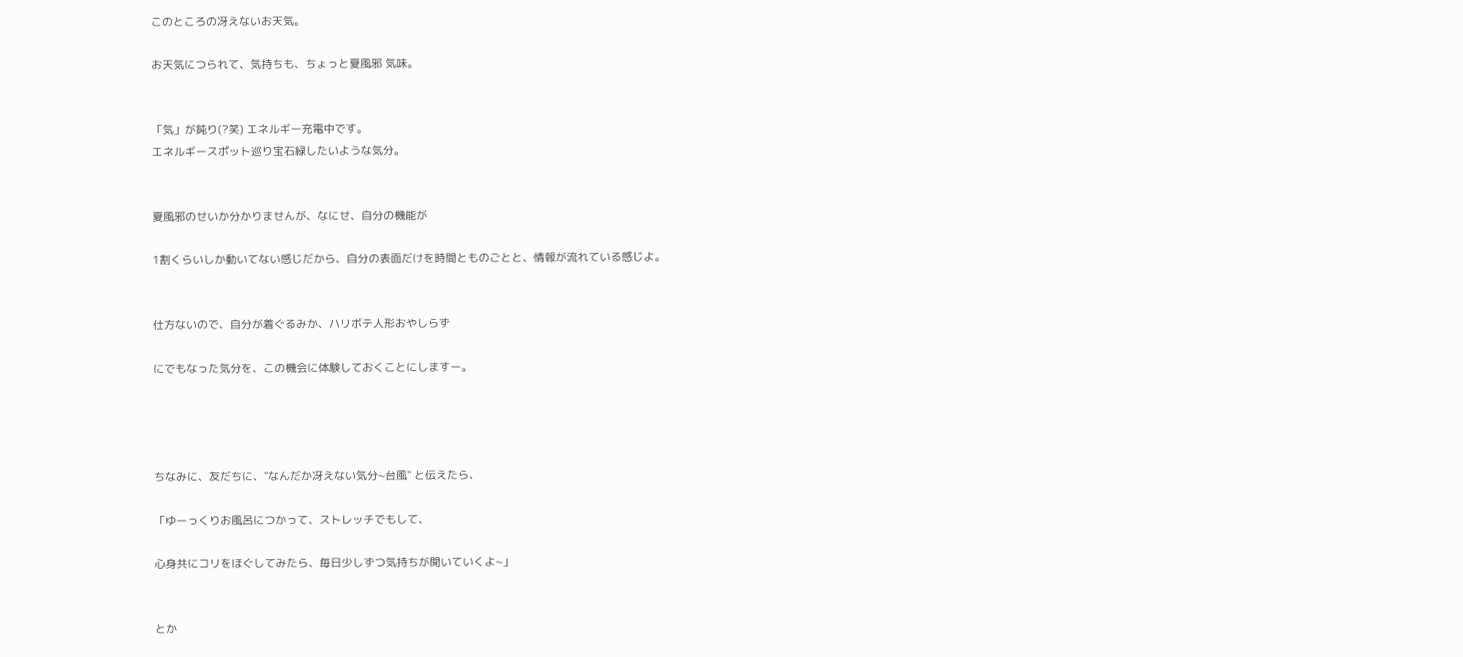このところの冴えないお天気。

お天気につられて、気持ちも、ちょっと夏風邪 気味。


「気」が鈍り(?笑) エネルギー充電中です。
エネルギースポット巡り宝石緑したいような気分。


夏風邪のせいか分かりませんが、なにせ、自分の機能が

1割くらいしか動いてない感じだから、自分の表面だけを時間とものごとと、情報が流れている感じよ。


仕方ないので、自分が着ぐるみか、ハリボテ人形おやしらず

にでもなった気分を、この機会に体験しておくことにしますー。




ちなみに、友だちに、"なんだか冴えない気分~台風" と伝えたら、

「ゆーっくりお風呂につかって、ストレッチでもして、

心身共にコリをほぐしてみたら、毎日少しずつ気持ちが開いていくよ~」


とか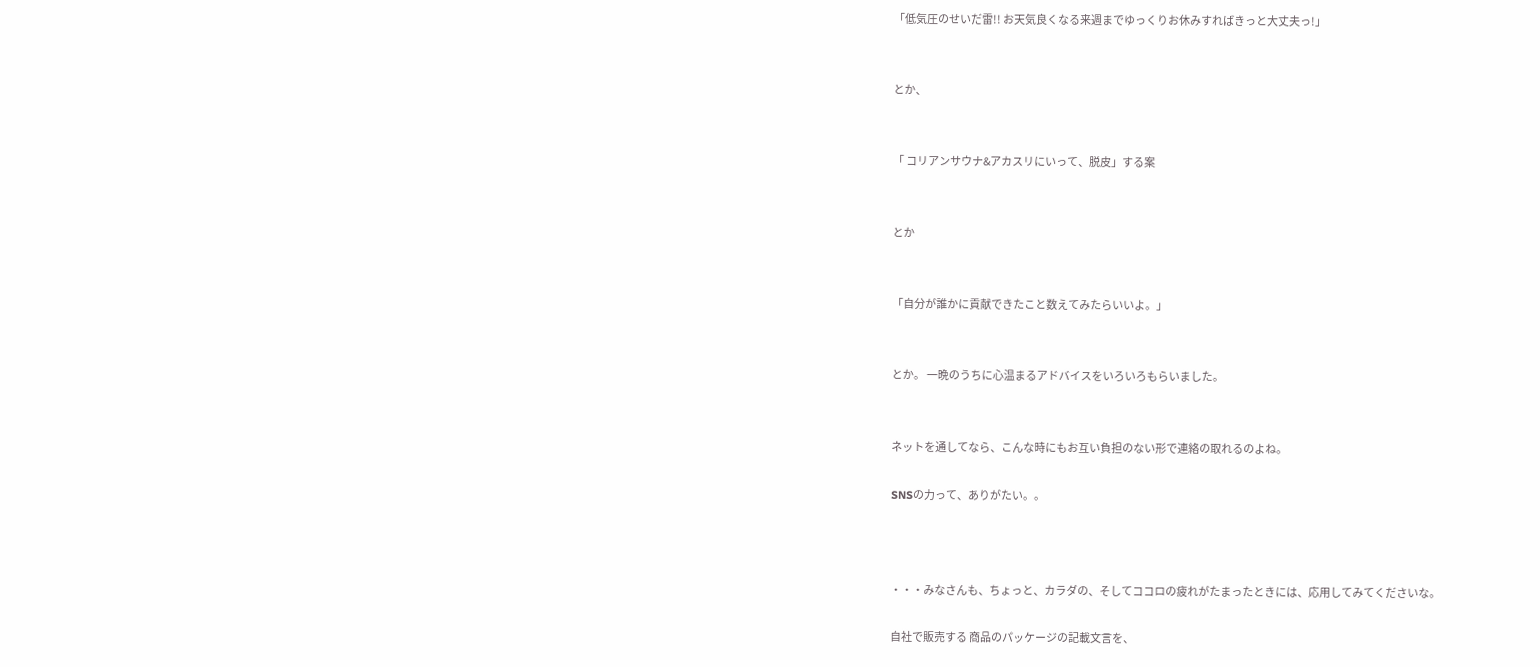「低気圧のせいだ雷!! お天気良くなる来週までゆっくりお休みすればきっと大丈夫っ!」


とか、


「 コリアンサウナ&アカスリにいって、脱皮」する案


とか


「自分が誰かに貢献できたこと数えてみたらいいよ。」


とか。 一晩のうちに心温まるアドバイスをいろいろもらいました。


ネットを通してなら、こんな時にもお互い負担のない形で連絡の取れるのよね。

SNSの力って、ありがたい。。



・・・みなさんも、ちょっと、カラダの、そしてココロの疲れがたまったときには、応用してみてくださいな。

自社で販売する 商品のパッケージの記載文言を、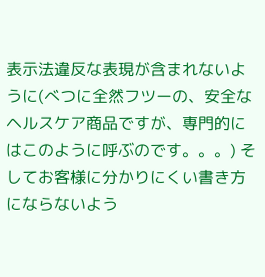表示法違反な表現が含まれないように(べつに全然フツーの、安全なヘルスケア商品ですが、専門的にはこのように呼ぶのです。。。) そしてお客様に分かりにくい書き方にならないよう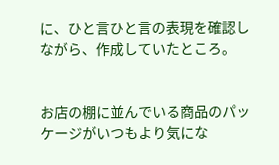に、ひと言ひと言の表現を確認しながら、作成していたところ。


お店の棚に並んでいる商品のパッケージがいつもより気にな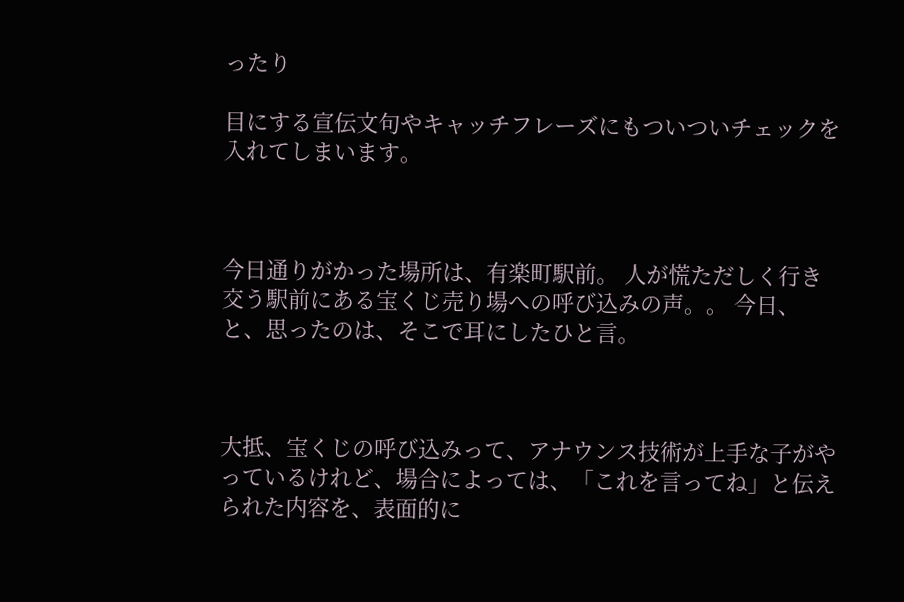ったり

目にする宣伝文句やキャッチフレーズにもついついチェックを入れてしまいます。



今日通りがかった場所は、有楽町駅前。 人が慌ただしく行き交う駅前にある宝くじ売り場への呼び込みの声。。 今日、  と、思ったのは、そこで耳にしたひと言。



大抵、宝くじの呼び込みって、アナウンス技術が上手な子がやっているけれど、場合によっては、「これを言ってね」と伝えられた内容を、表面的に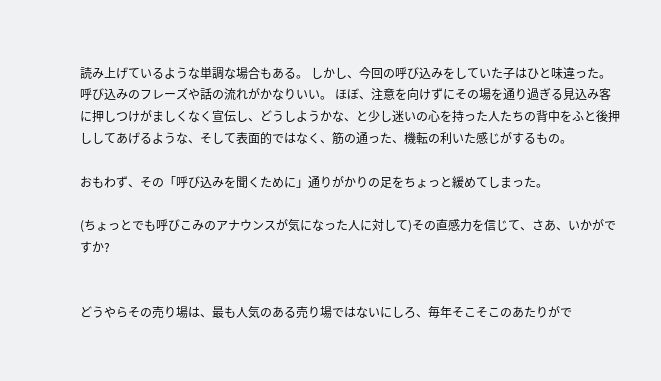読み上げているような単調な場合もある。 しかし、今回の呼び込みをしていた子はひと味違った。呼び込みのフレーズや話の流れがかなりいい。 ほぼ、注意を向けずにその場を通り過ぎる見込み客に押しつけがましくなく宣伝し、どうしようかな、と少し迷いの心を持った人たちの背中をふと後押ししてあげるような、そして表面的ではなく、筋の通った、機転の利いた感じがするもの。

おもわず、その「呼び込みを聞くために」通りがかりの足をちょっと緩めてしまった。

(ちょっとでも呼びこみのアナウンスが気になった人に対して)その直感力を信じて、さあ、いかがですか?


どうやらその売り場は、最も人気のある売り場ではないにしろ、毎年そこそこのあたりがで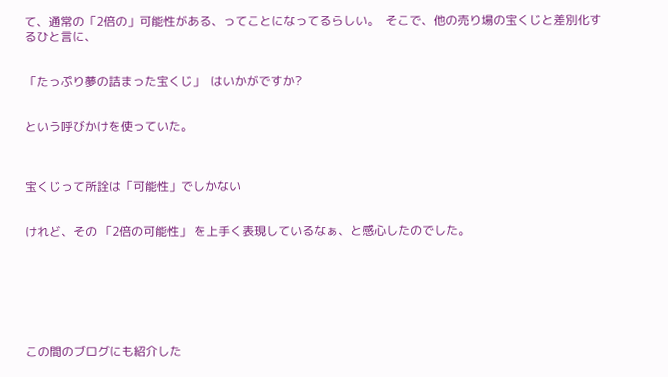て、通常の「2倍の」可能性がある、ってことになってるらしい。  そこで、他の売り場の宝くじと差別化するひと言に、


「たっぷり夢の詰まった宝くじ」  はいかがですか?


という呼びかけを使っていた。



宝くじって所詮は「可能性」でしかない


けれど、その 「2倍の可能性」 を上手く表現しているなぁ、と感心したのでした。







この間のブログにも紹介した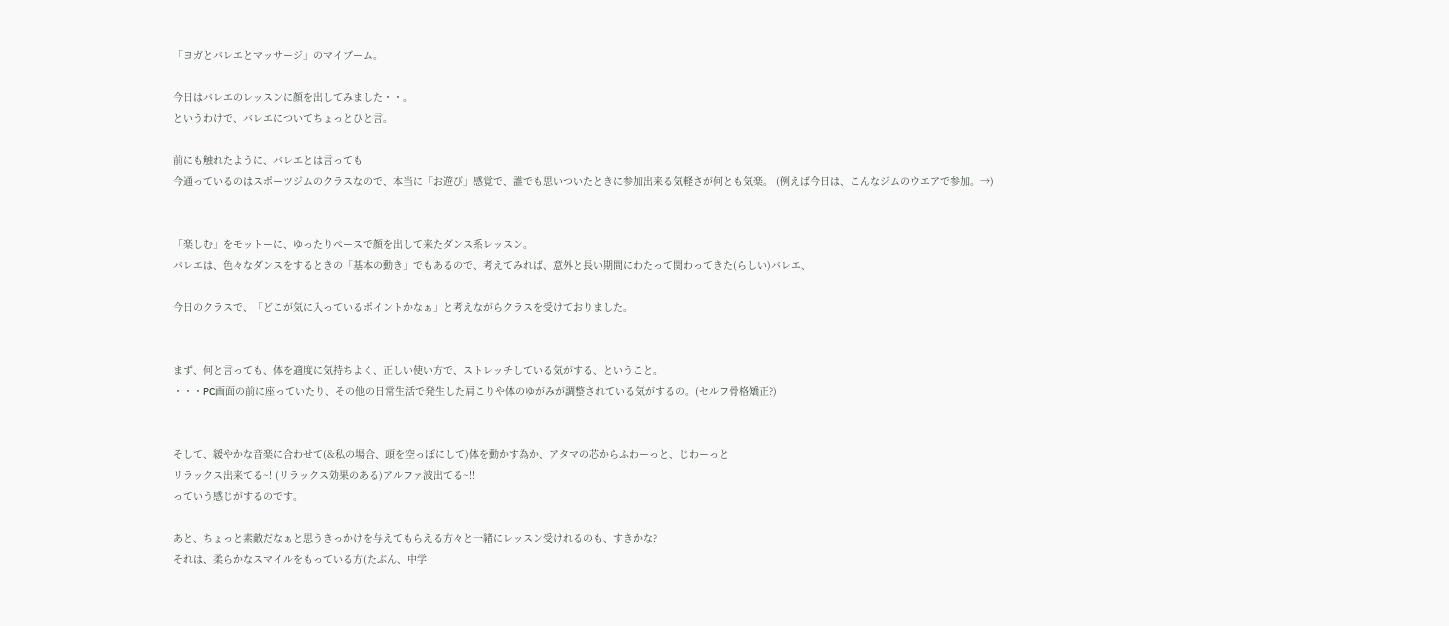「ヨガとバレエとマッサージ」のマイブーム。

今日はバレエのレッスンに顔を出してみました・・。
というわけで、バレエについてちょっとひと言。

前にも触れたように、バレエとは言っても
今通っているのはスポーツジムのクラスなので、本当に「お遊び」感覚で、誰でも思いついたときに参加出来る気軽さが何とも気楽。 (例えば今日は、こんなジムのウエアで参加。→)


「楽しむ」をモットーに、ゆったりペースで顔を出して来たダンス系レッスン。
バレエは、色々なダンスをするときの「基本の動き」でもあるので、考えてみれば、意外と長い期間にわたって関わってきた(らしい)バレエ、

今日のクラスで、「どこが気に入っているポイントかなぁ」と考えながらクラスを受けておりました。


まず、何と言っても、体を適度に気持ちよく、正しい使い方で、ストレッチしている気がする、ということ。
・・・PC画面の前に座っていたり、その他の日常生活で発生した肩こりや体のゆがみが調整されている気がするの。(セルフ骨格矯正?)


そして、緩やかな音楽に合わせて(&私の場合、頭を空っぽにして)体を動かす為か、アタマの芯からふわーっと、じわーっと
リラックス出来てる~! (リラックス効果のある)アルファ波出てる~!!
っていう感じがするのです。

あと、ちょっと素敵だなぁと思うきっかけを与えてもらえる方々と一緒にレッスン受けれるのも、すきかな?
それは、柔らかなスマイルをもっている方(たぶん、中学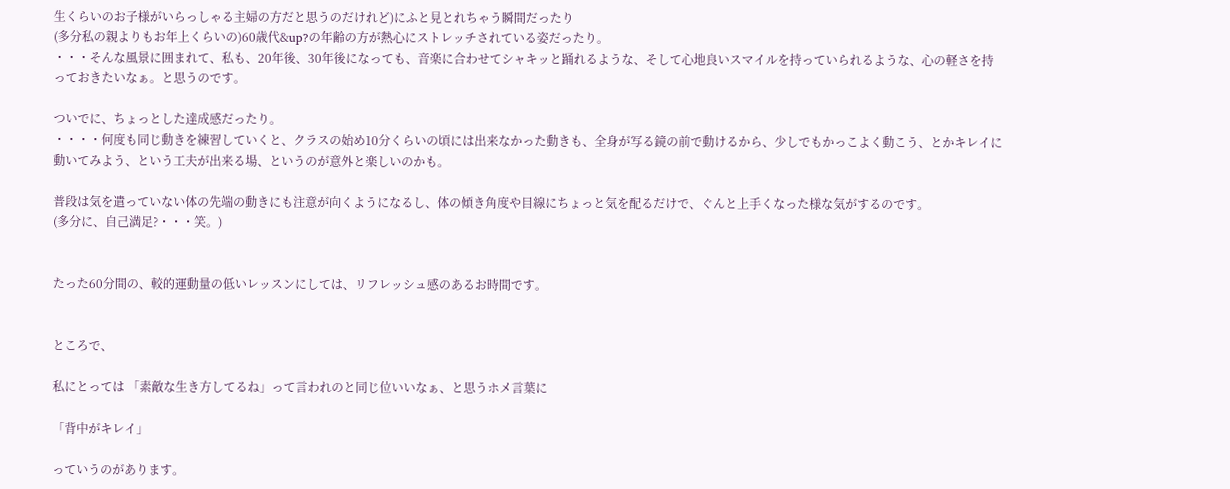生くらいのお子様がいらっしゃる主婦の方だと思うのだけれど)にふと見とれちゃう瞬間だったり
(多分私の親よりもお年上くらいの)60歳代&up?の年齢の方が熱心にストレッチされている姿だったり。
・・・そんな風景に囲まれて、私も、20年後、30年後になっても、音楽に合わせてシャキッと踊れるような、そして心地良いスマイルを持っていられるような、心の軽さを持っておきたいなぁ。と思うのです。

ついでに、ちょっとした達成感だったり。
・・・・何度も同じ動きを練習していくと、クラスの始め10分くらいの頃には出来なかった動きも、全身が写る鏡の前で動けるから、少しでもかっこよく動こう、とかキレイに動いてみよう、という工夫が出来る場、というのが意外と楽しいのかも。

普段は気を遣っていない体の先端の動きにも注意が向くようになるし、体の傾き角度や目線にちょっと気を配るだけで、ぐんと上手くなった様な気がするのです。
(多分に、自己満足?・・・笑。)


たった60分間の、較的運動量の低いレッスンにしては、リフレッシュ感のあるお時間です。


ところで、

私にとっては 「素敵な生き方してるね」って言われのと同じ位いいなぁ、と思うホメ言葉に

「背中がキレイ」

っていうのがあります。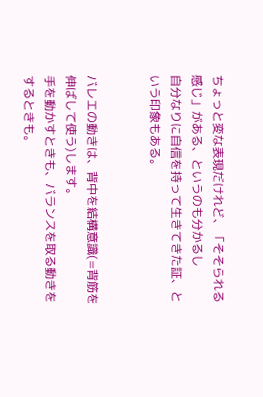ちょっと変な表現だけれど、「そそられる感じ」がある、というのも分かるし
自分なりに自信を持って生きてきた証、という印象もある。


バレエの動きは、背中を結構意識(=背筋を伸ばして使う)します。
手を動かすときも、バランスを取る動きをするときも。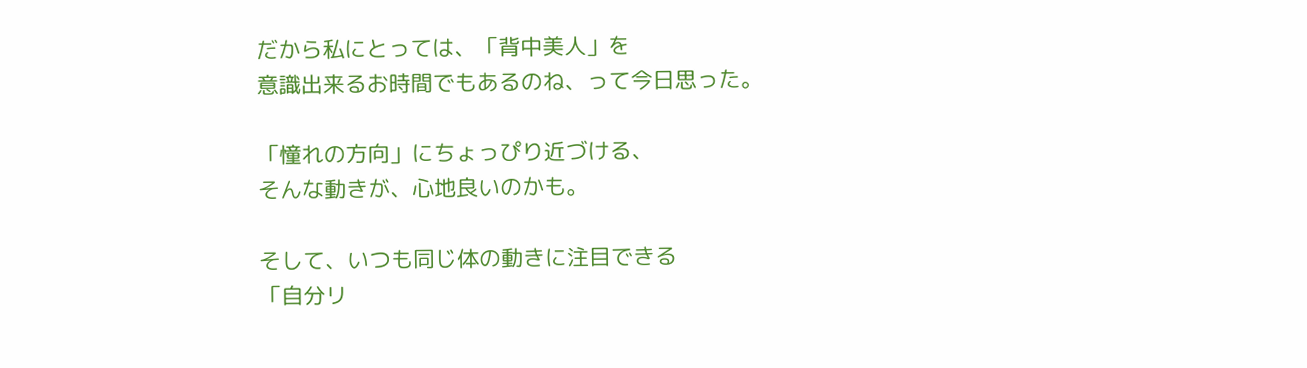だから私にとっては、「背中美人」を
意識出来るお時間でもあるのね、って今日思った。

「憧れの方向」にちょっぴり近づける、
そんな動きが、心地良いのかも。

そして、いつも同じ体の動きに注目できる
「自分リ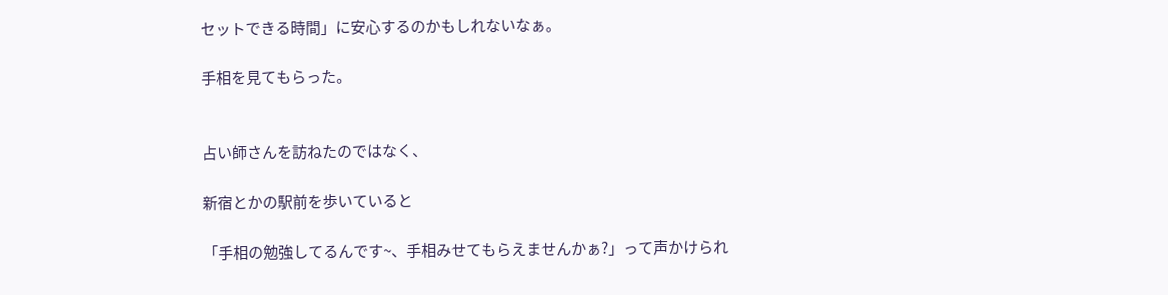セットできる時間」に安心するのかもしれないなぁ。

手相を見てもらった。


占い師さんを訪ねたのではなく、

新宿とかの駅前を歩いていると

「手相の勉強してるんです~、手相みせてもらえませんかぁ?」って声かけられ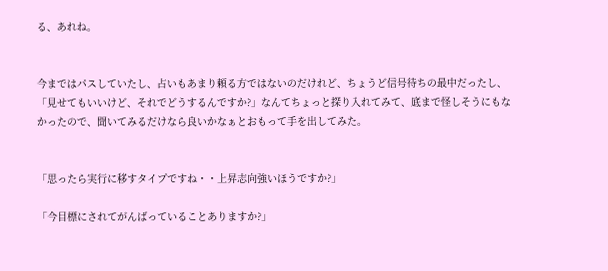る、あれね。


今まではパスしていたし、占いもあまり頼る方ではないのだけれど、ちょうど信号待ちの最中だったし、「見せてもいいけど、それでどうするんですか?」なんてちょっと探り入れてみて、底まで怪しそうにもなかったので、聞いてみるだけなら良いかなぁとおもって手を出してみた。


「思ったら実行に移すタイプですね・・上昇志向強いほうですか?」

「今目標にされてがんばっていることありますか?」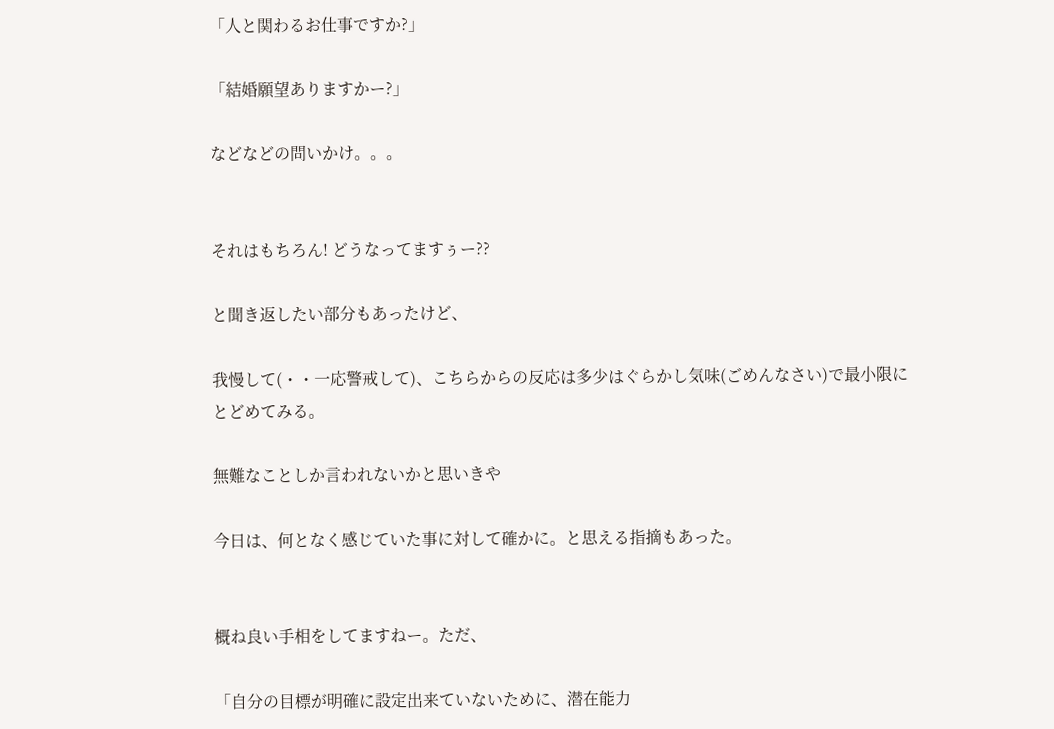「人と関わるお仕事ですか?」

「結婚願望ありますかー?」

などなどの問いかけ。。。


それはもちろん! どうなってますぅー??

と聞き返したい部分もあったけど、

我慢して(・・一応警戒して)、こちらからの反応は多少はぐらかし気味(ごめんなさい)で最小限にとどめてみる。

無難なことしか言われないかと思いきや

今日は、何となく感じていた事に対して確かに。と思える指摘もあった。


概ね良い手相をしてますねー。ただ、

「自分の目標が明確に設定出来ていないために、潜在能力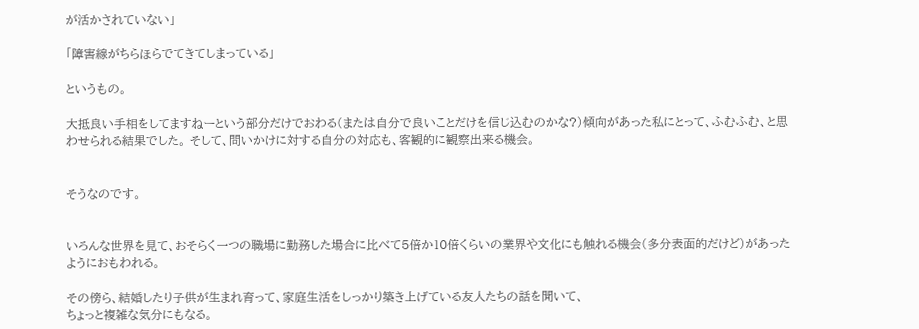が活かされていない」

「障害線がちらほらでてきてしまっている」

というもの。

大抵良い手相をしてますねーという部分だけでおわる(または自分で良いことだけを信じ込むのかな?)傾向があった私にとって、ふむふむ、と思わせられる結果でした。 そして、問いかけに対する自分の対応も、客観的に観察出来る機会。


そうなのです。


いろんな世界を見て、おそらく一つの職場に勤務した場合に比べて5倍か10倍くらいの業界や文化にも触れる機会(多分表面的だけど)があったようにおもわれる。

その傍ら、結婚したり子供が生まれ育って、家庭生活をしっかり築き上げている友人たちの話を聞いて、
ちょっと複雑な気分にもなる。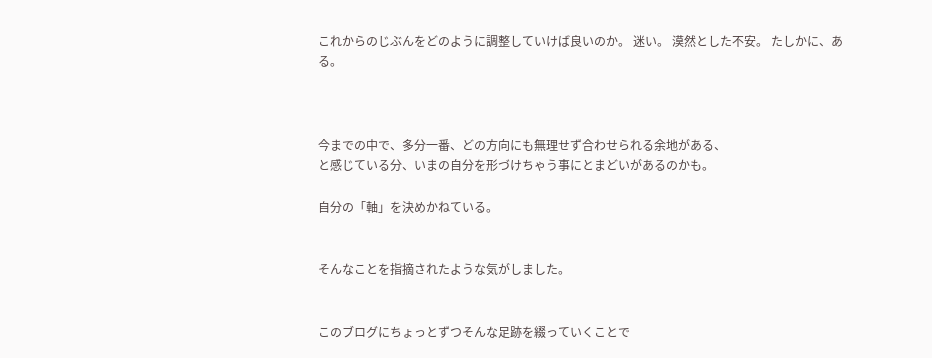これからのじぶんをどのように調整していけば良いのか。 迷い。 漠然とした不安。 たしかに、ある。



今までの中で、多分一番、どの方向にも無理せず合わせられる余地がある、
と感じている分、いまの自分を形づけちゃう事にとまどいがあるのかも。

自分の「軸」を決めかねている。


そんなことを指摘されたような気がしました。


このブログにちょっとずつそんな足跡を綴っていくことで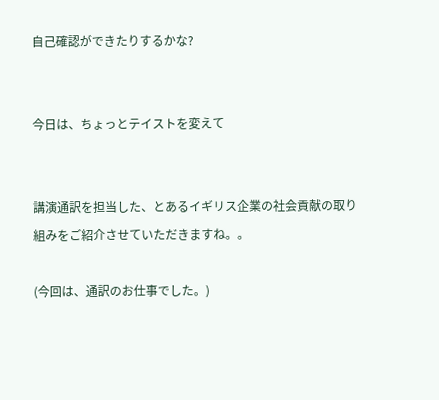自己確認ができたりするかな?


今日は、ちょっとテイストを変えて


講演通訳を担当した、とあるイギリス企業の社会貢献の取り組みをご紹介させていただきますね。。

(今回は、通訳のお仕事でした。)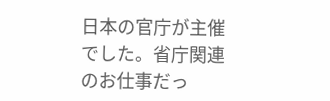日本の官庁が主催でした。省庁関連のお仕事だっ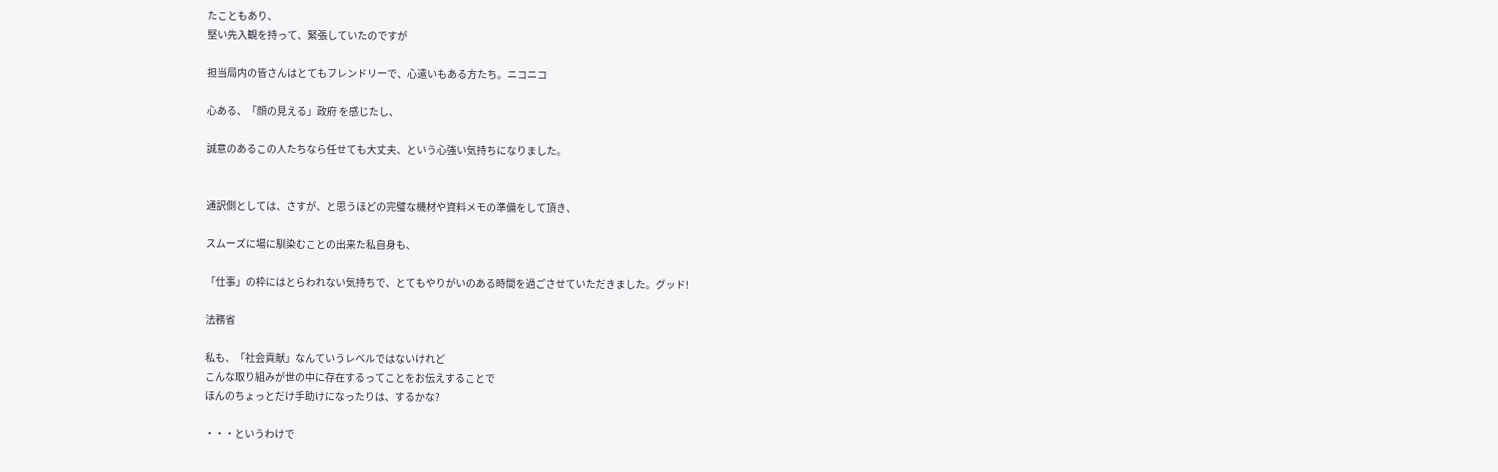たこともあり、
堅い先入観を持って、緊張していたのですが

担当局内の皆さんはとてもフレンドリーで、心遣いもある方たち。ニコニコ

心ある、「顔の見える」政府 を感じたし、

誠意のあるこの人たちなら任せても大丈夫、という心強い気持ちになりました。


通訳側としては、さすが、と思うほどの完璧な機材や資料メモの準備をして頂き、

スムーズに場に馴染むことの出来た私自身も、

「仕事」の枠にはとらわれない気持ちで、とてもやりがいのある時間を過ごさせていただきました。グッド!

法務省

私も、「社会貢献」なんていうレベルではないけれど
こんな取り組みが世の中に存在するってことをお伝えすることで
ほんのちょっとだけ手助けになったりは、するかな?

・・・というわけで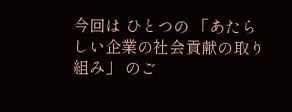今回は ひとつの 「あたらしい企業の社会貢献の取り組み」 のご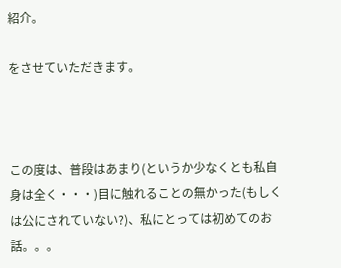紹介。

をさせていただきます。



この度は、普段はあまり(というか少なくとも私自身は全く・・・)目に触れることの無かった(もしくは公にされていない?)、私にとっては初めてのお話。。。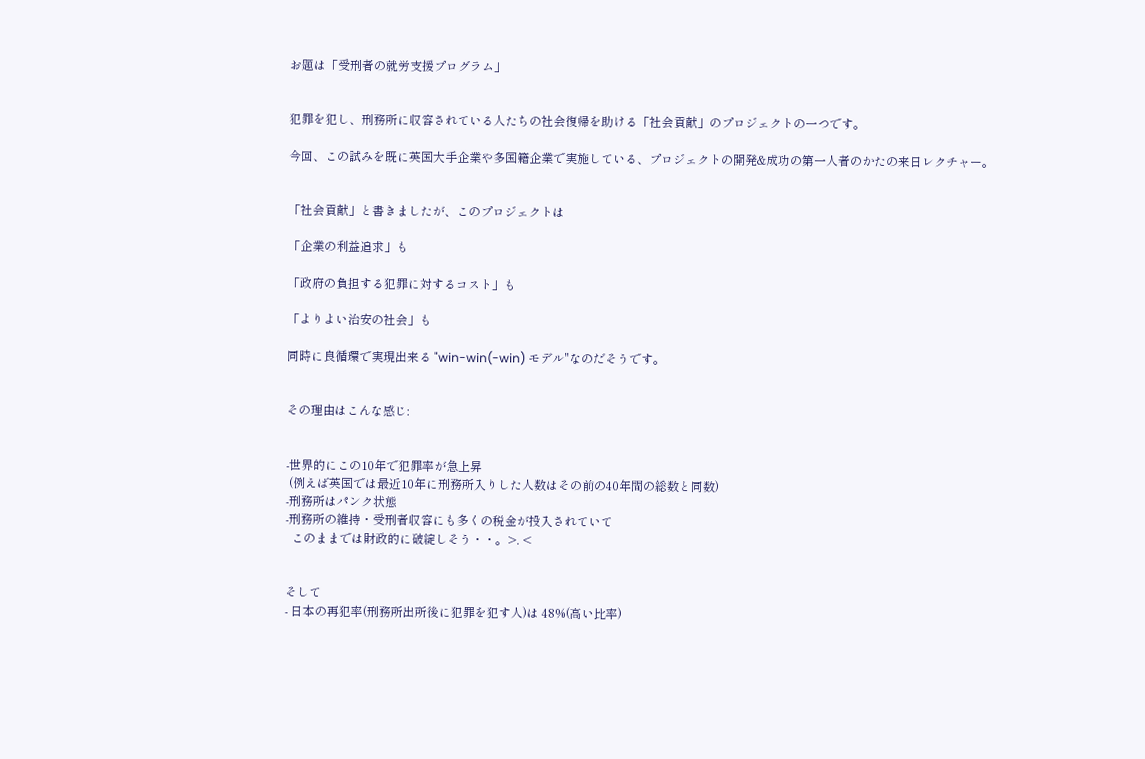お題は「受刑者の就労支援プログラム」


犯罪を犯し、刑務所に収容されている人たちの社会復帰を助ける「社会貢献」のプロジェクトの一つです。

今回、この試みを既に英国大手企業や多国籍企業で実施している、プロジェクトの開発&成功の第一人者のかたの来日レクチャー。


「社会貢献」と書きましたが、このプロジェクトは

「企業の利益追求」も

「政府の負担する犯罪に対するコスト」も

「よりよい治安の社会」も

同時に良循環で実現出来る "win-win(-win) モデル"なのだそうです。


その理由はこんな感じ:


-世界的にこの10年で犯罪率が急上昇
 (例えば英国では最近10年に刑務所入りした人数はその前の40年間の総数と同数)
-刑務所はパンク状態
-刑務所の維持・受刑者収容にも多くの税金が投入されていて
  このままでは財政的に破綻しそう・・。>. <


そして
- 日本の再犯率(刑務所出所後に犯罪を犯す人)は 48%(高い比率)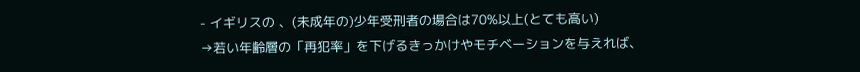- イギリスの 、(未成年の)少年受刑者の場合は70%以上(とても高い)
→若い年齢層の「再犯率」を下げるきっかけやモチベーションを与えれば、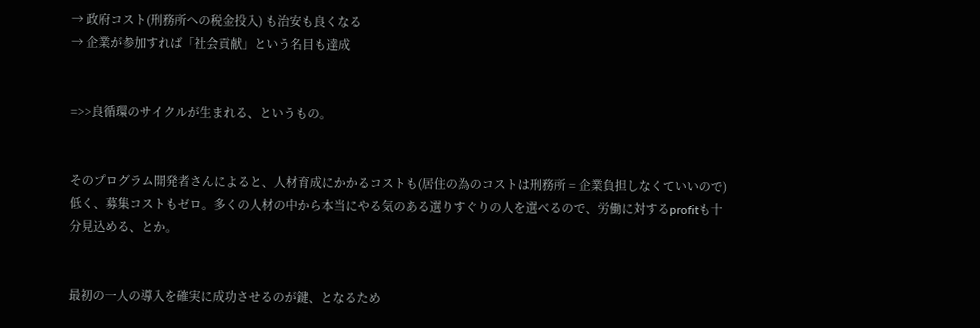→ 政府コスト(刑務所への税金投入) も治安も良くなる
→ 企業が参加すれば「社会貢献」という名目も達成


=>>良循環のサイクルが生まれる、というもの。


そのプログラム開発者さんによると、人材育成にかかるコストも(居住の為のコストは刑務所 = 企業負担しなくていいので)低く、募集コストもゼロ。多くの人材の中から本当にやる気のある選りすぐりの人を選べるので、労働に対するprofitも十分見込める、とか。


最初の一人の導入を確実に成功させるのが鍵、となるため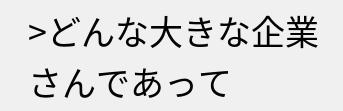>どんな大きな企業さんであって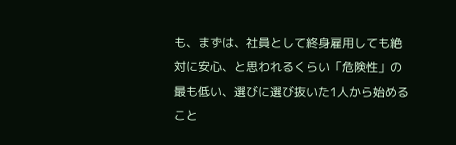も、まずは、社員として終身雇用しても絶対に安心、と思われるくらい「危険性」の最も低い、選びに選び抜いた1人から始めること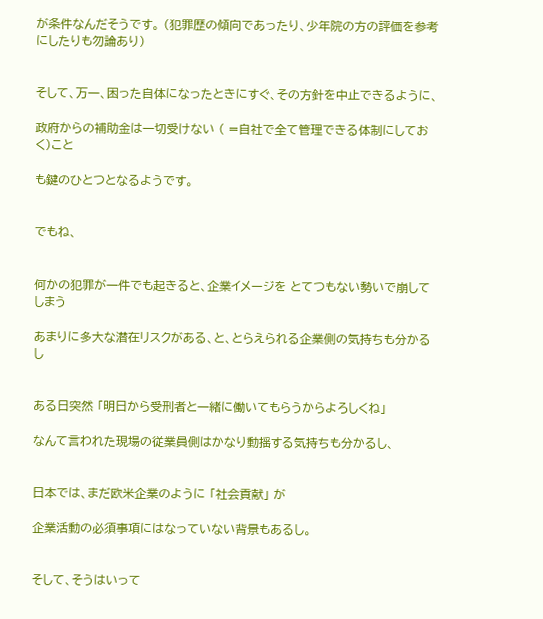が条件なんだそうです。 (犯罪歴の傾向であったり、少年院の方の評価を参考にしたりも勿論あり)


そして、万一、困った自体になったときにすぐ、その方針を中止できるように、

政府からの補助金は一切受けない ( =自社で全て管理できる体制にしておく)こと

も鍵のひとつとなるようです。


でもね、


何かの犯罪が一件でも起きると、企業イメージを とてつもない勢いで崩してしまう

あまりに多大な潜在リスクがある、と、とらえられる企業側の気持ちも分かるし


ある日突然 「明日から受刑者と一緒に働いてもらうからよろしくね」

なんて言われた現場の従業員側はかなり動揺する気持ちも分かるし、


日本では、まだ欧米企業のように 「社会貢献」 が

企業活動の必須事項にはなっていない背景もあるし。


そして、そうはいって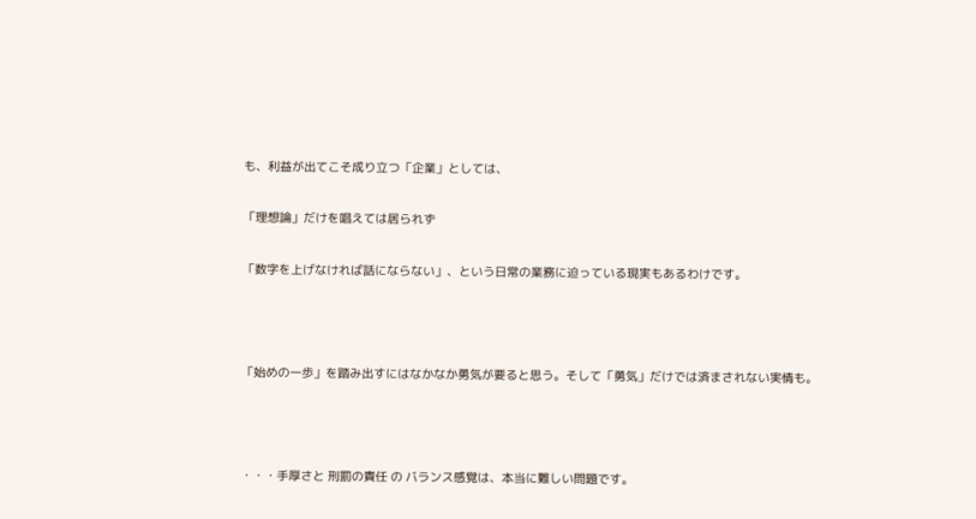も、利益が出てこそ成り立つ「企業」としては、

「理想論」だけを唱えては居られず

「数字を上げなければ話にならない」、という日常の業務に迫っている現実もあるわけです。



「始めの一歩」を踏み出すにはなかなか勇気が要ると思う。そして「勇気」だけでは済まされない実情も。



・・・手厚さと 刑罰の責任 の バランス感覚は、本当に難しい問題です。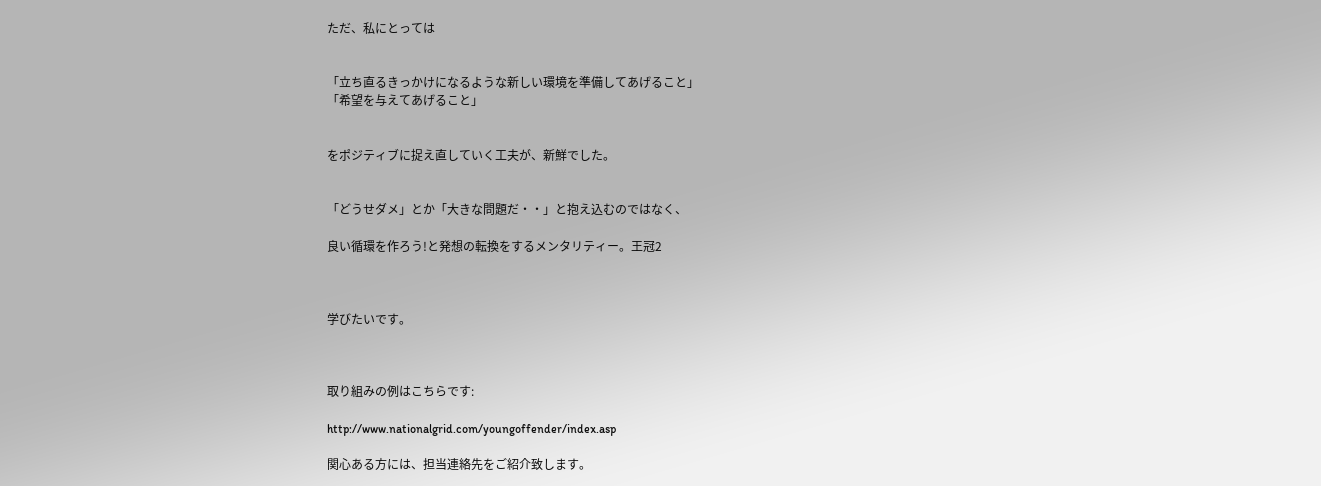ただ、私にとっては


「立ち直るきっかけになるような新しい環境を準備してあげること」
「希望を与えてあげること」


をポジティブに捉え直していく工夫が、新鮮でした。


「どうせダメ」とか「大きな問題だ・・」と抱え込むのではなく、

良い循環を作ろう!と発想の転換をするメンタリティー。王冠2



学びたいです。



取り組みの例はこちらです:

http://www.nationalgrid.com/youngoffender/index.asp

関心ある方には、担当連絡先をご紹介致します。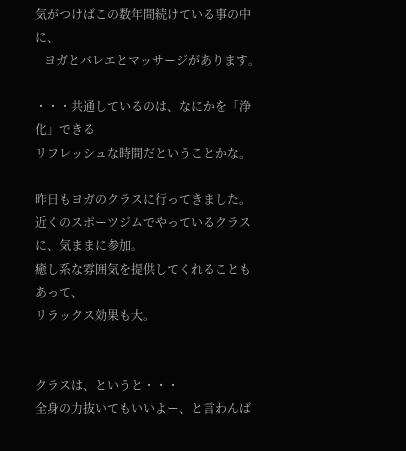気がつけばこの数年間続けている事の中に、
   ヨガとバレエとマッサージがあります。

・・・共通しているのは、なにかを「浄化」できる
リフレッシュな時間だということかな。

昨日もヨガのクラスに行ってきました。
近くのスポーツジムでやっているクラスに、気ままに参加。
癒し系な雰囲気を提供してくれることもあって、
リラックス効果も大。


クラスは、というと・・・
全身の力抜いてもいいよー、と言わんば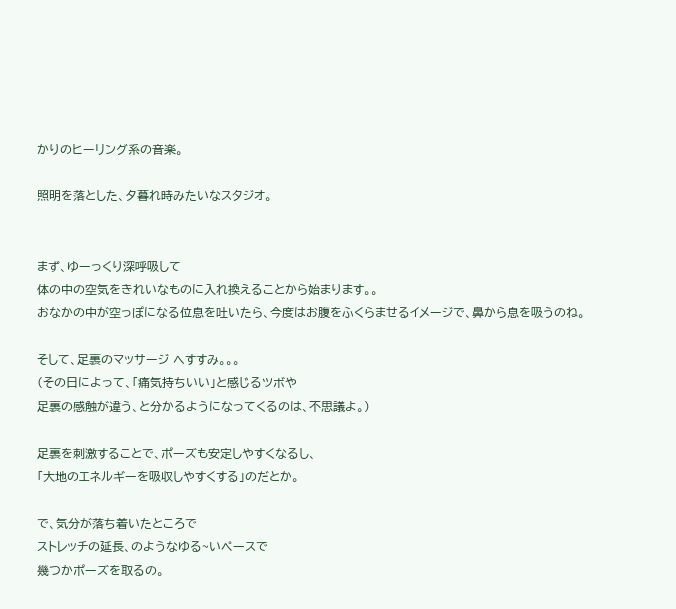かりのヒーリング系の音楽。

照明を落とした、夕暮れ時みたいなスタジオ。


まず、ゆーっくり深呼吸して
体の中の空気をきれいなものに入れ換えることから始まります。。
おなかの中が空っぽになる位息を吐いたら、今度はお腹をふくらませるイメージで、鼻から息を吸うのね。

そして、足裏のマッサージ へすすみ。。。
(その日によって、「痛気持ちいい」と感じるツボや
足裏の感触が違う、と分かるようになってくるのは、不思議よ。)

足裏を刺激することで、ポーズも安定しやすくなるし、
「大地のエネルギーを吸収しやすくする」のだとか。

で、気分が落ち着いたところで
ストレッチの延長、のようなゆる~いペースで
幾つかポーズを取るの。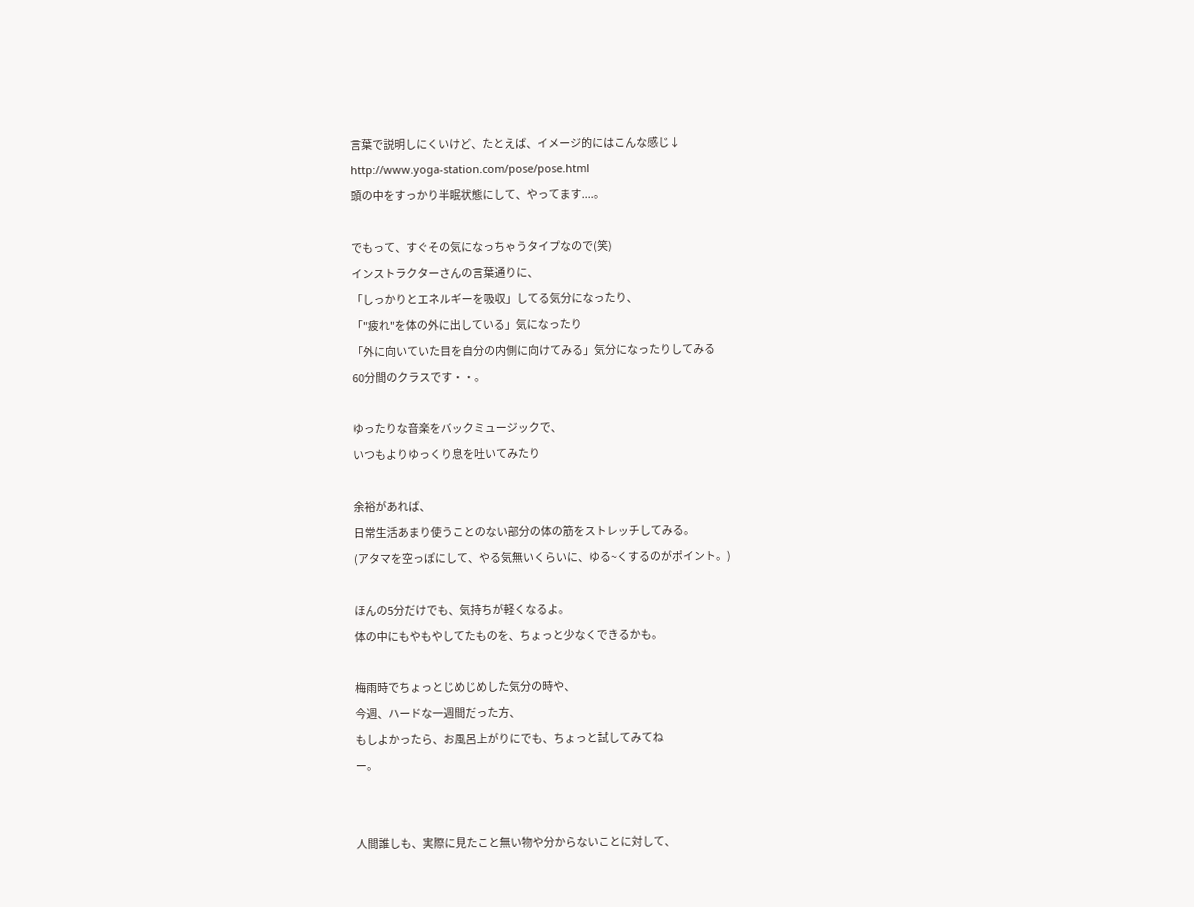言葉で説明しにくいけど、たとえば、イメージ的にはこんな感じ↓
http://www.yoga-station.com/pose/pose.html
頭の中をすっかり半眠状態にして、やってます....。

でもって、すぐその気になっちゃうタイプなので(笑)
インストラクターさんの言葉通りに、
「しっかりとエネルギーを吸収」してる気分になったり、
「"疲れ"を体の外に出している」気になったり
「外に向いていた目を自分の内側に向けてみる」気分になったりしてみる
60分間のクラスです・・。

ゆったりな音楽をバックミュージックで、
いつもよりゆっくり息を吐いてみたり

余裕があれば、
日常生活あまり使うことのない部分の体の筋をストレッチしてみる。
(アタマを空っぽにして、やる気無いくらいに、ゆる~くするのがポイント。)

ほんの5分だけでも、気持ちが軽くなるよ。
体の中にもやもやしてたものを、ちょっと少なくできるかも。

梅雨時でちょっとじめじめした気分の時や、
今週、ハードな一週間だった方、
もしよかったら、お風呂上がりにでも、ちょっと試してみてね
ー。


人間誰しも、実際に見たこと無い物や分からないことに対して、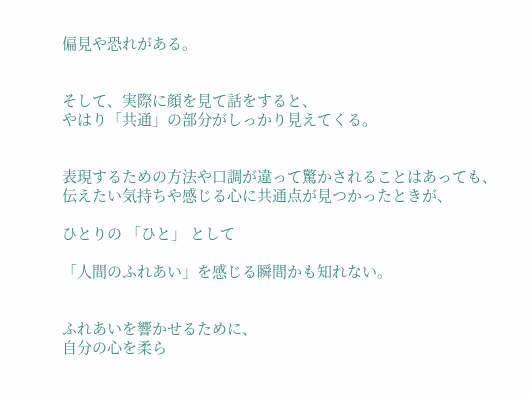偏見や恐れがある。


そして、実際に顔を見て話をすると、
やはり「共通」の部分がしっかり見えてくる。


表現するための方法や口調が違って驚かされることはあっても、
伝えたい気持ちや感じる心に共通点が見つかったときが、

ひとりの 「ひと」 として

「人間のふれあい」を感じる瞬間かも知れない。


ふれあいを響かせるために、
自分の心を柔ら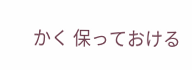かく 保っておける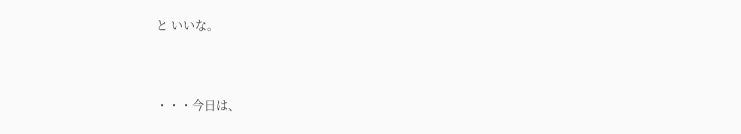と いいな。


・・・今日は、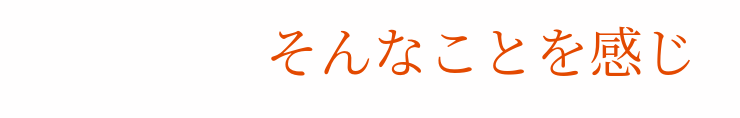そんなことを感じ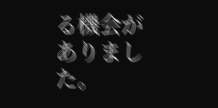る機会が ありました。